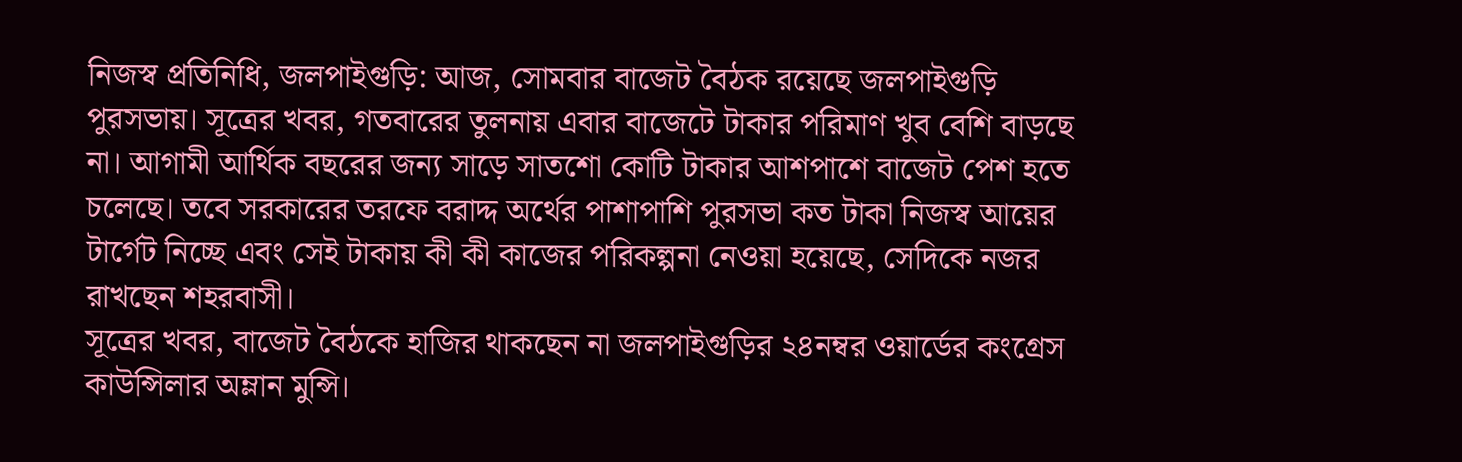নিজস্ব প্রতিনিধি, জলপাইগুড়ি: আজ, সোমবার বাজেট বৈঠক রয়েছে জলপাইগুড়ি পুরসভায়। সূত্রের খবর, গতবারের তুলনায় এবার বাজেটে টাকার পরিমাণ খুব বেশি বাড়ছে না। আগামী আর্থিক বছরের জন্য সাড়ে সাতশো কোটি টাকার আশপাশে বাজেট পেশ হতে চলেছে। তবে সরকারের তরফে বরাদ্দ অর্থের পাশাপাশি পুরসভা কত টাকা নিজস্ব আয়ের টার্গেট নিচ্ছে এবং সেই টাকায় কী কী কাজের পরিকল্পনা নেওয়া হয়েছে, সেদিকে নজর রাখছেন শহরবাসী।
সূত্রের খবর, বাজেট বৈঠকে হাজির থাকছেন না জলপাইগুড়ির ২৪নম্বর ওয়ার্ডের কংগ্রেস কাউন্সিলার অম্লান মুন্সি।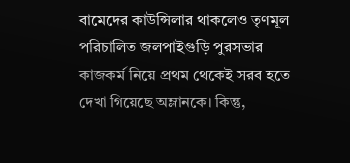বামেদের কাউন্সিলার থাকলেও তৃণমূল পরিচালিত জলপাইগুড়ি পুরসভার কাজকর্ম নিয়ে প্রথম থেকেই সরব হতে দেখা গিয়েছে অম্লানকে। কিন্তু,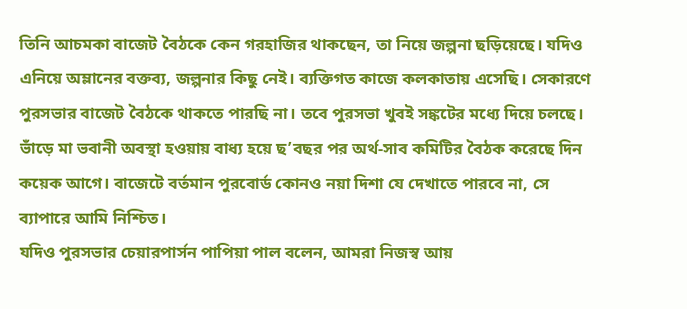তিনি আচমকা বাজেট বৈঠকে কেন গরহাজির থাকছেন, তা নিয়ে জল্পনা ছড়িয়েছে। যদিও এনিয়ে অম্লানের বক্তব্য, জল্পনার কিছু নেই। ব্যক্তিগত কাজে কলকাতায় এসেছি। সেকারণে পুরসভার বাজেট বৈঠকে থাকতে পারছি না। তবে পুরসভা খুবই সঙ্কটের মধ্যে দিয়ে চলছে। ভাঁড়ে মা ভবানী অবস্থা হওয়ায় বাধ্য হয়ে ছ’বছর পর অর্থ-সাব কমিটির বৈঠক করেছে দিন কয়েক আগে। বাজেটে বর্তমান পুরবোর্ড কোনও নয়া দিশা যে দেখাতে পারবে না, সে ব্যাপারে আমি নিশ্চিত।
যদিও পুরসভার চেয়ারপার্সন পাপিয়া পাল বলেন, আমরা নিজস্ব আয়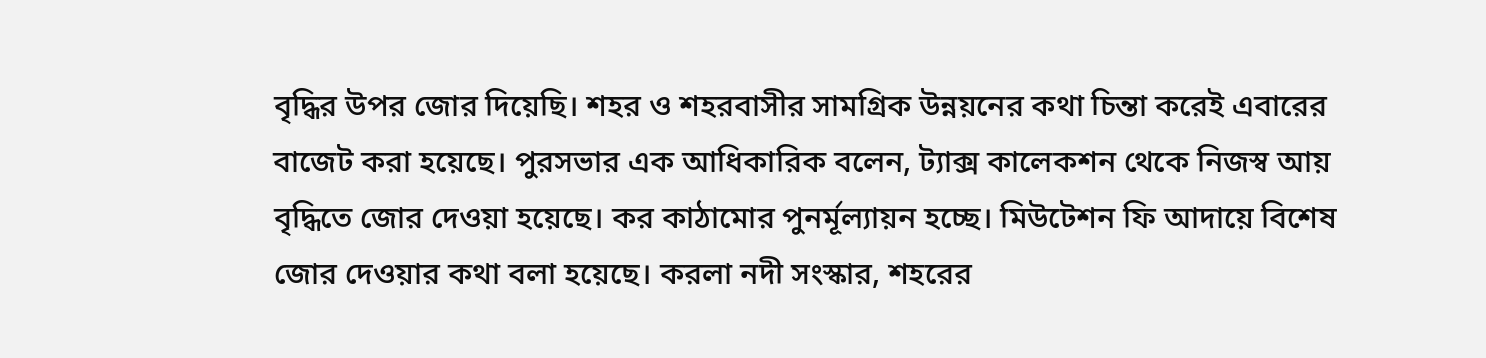বৃদ্ধির উপর জোর দিয়েছি। শহর ও শহরবাসীর সামগ্রিক উন্নয়নের কথা চিন্তা করেই এবারের বাজেট করা হয়েছে। পুরসভার এক আধিকারিক বলেন, ট্যাক্স কালেকশন থেকে নিজস্ব আয় বৃদ্ধিতে জোর দেওয়া হয়েছে। কর কাঠামোর পুনর্মূল্যায়ন হচ্ছে। মিউটেশন ফি আদায়ে বিশেষ জোর দেওয়ার কথা বলা হয়েছে। করলা নদী সংস্কার, শহরের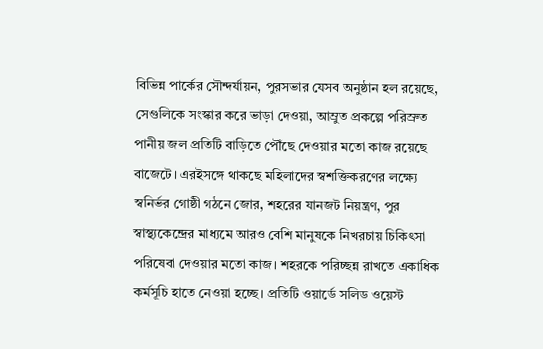বিভিন্ন পার্কের সৌন্দর্যায়ন, পুরসভার যেসব অনুষ্ঠান হল রয়েছে, সেগুলিকে সংস্কার করে ভাড়া দেওয়া, আম্রুত প্রকল্পে পরিস্রুত পানীয় জল প্রতিটি বাড়িতে পৌঁছে দেওয়ার মতো কাজ রয়েছে বাজেটে। এরইসঙ্গে থাকছে মহিলাদের স্বশক্তিকরণের লক্ষ্যে স্বনির্ভর গোষ্ঠী গঠনে জোর, শহরের যানজট নিয়ন্ত্রণ, পুর স্বাস্থ্যকেন্দ্রের মাধ্যমে আরও বেশি মানুষকে নিখরচায় চিকিৎসা পরিষেবা দেওয়ার মতো কাজ। শহরকে পরিচ্ছন্ন রাখতে একাধিক কর্মসূচি হাতে নেওয়া হচ্ছে। প্রতিটি ওয়ার্ডে সলিড ওয়েস্ট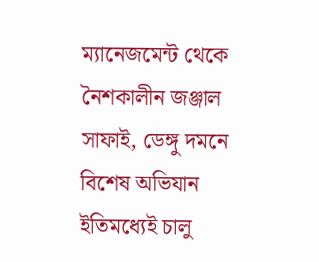ম্যানেজমেন্ট থেকে নৈশকালীন জঞ্জাল সাফাই, ডেঙ্গু দমনে বিশেষ অভিযান ইতিমধ্যেই চালু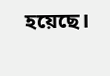হয়েছে।